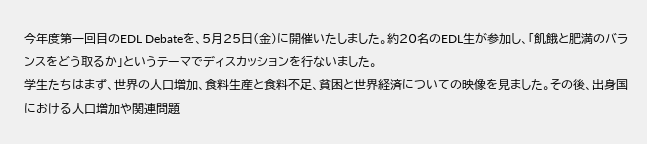今年度第一回目のEDL Debateを、5月25日(金)に開催いたしました。約20名のEDL生が参加し、「飢餓と肥満のバランスをどう取るか」というテーマでディスカッションを行ないました。
学生たちはまず、世界の人口増加、食料生産と食料不足、貧困と世界経済についての映像を見ました。その後、出身国における人口増加や関連問題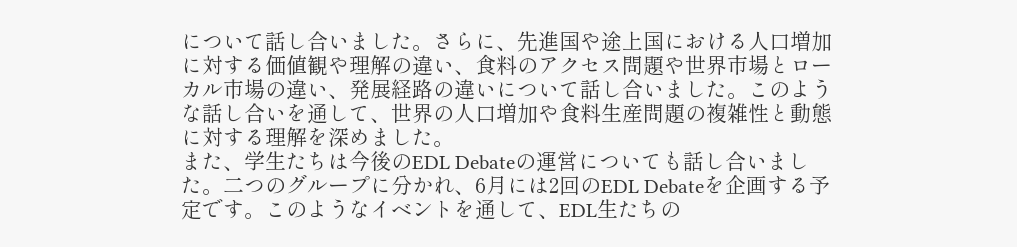について話し合いました。さらに、先進国や途上国における人口増加に対する価値観や理解の違い、食料のアクセス問題や世界市場とローカル市場の違い、発展経路の違いについて話し合いました。このような話し合いを通して、世界の人口増加や食料生産問題の複雑性と動態に対する理解を深めました。
また、学生たちは今後のEDL Debateの運営についても話し合いました。二つのグループに分かれ、6月には2回のEDL Debateを企画する予定です。このようなイベントを通して、EDL生たちの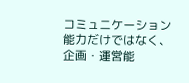コミュニケーション能力だけではなく、企画・運営能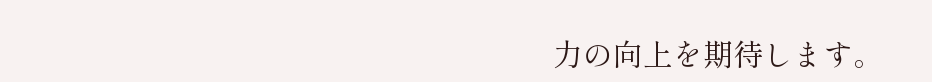力の向上を期待します。